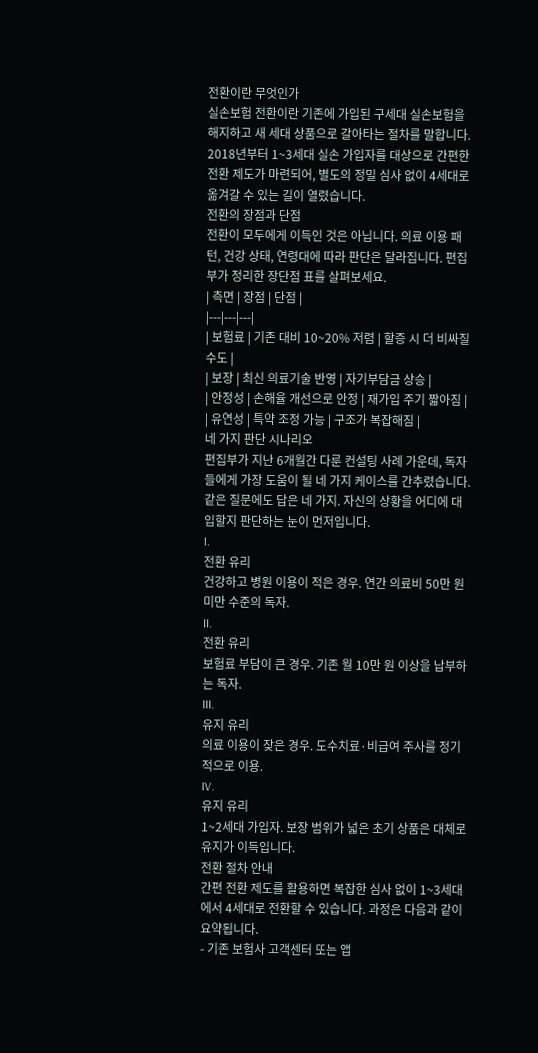전환이란 무엇인가
실손보험 전환이란 기존에 가입된 구세대 실손보험을 해지하고 새 세대 상품으로 갈아타는 절차를 말합니다. 2018년부터 1~3세대 실손 가입자를 대상으로 간편한 전환 제도가 마련되어, 별도의 정밀 심사 없이 4세대로 옮겨갈 수 있는 길이 열렸습니다.
전환의 장점과 단점
전환이 모두에게 이득인 것은 아닙니다. 의료 이용 패턴, 건강 상태, 연령대에 따라 판단은 달라집니다. 편집부가 정리한 장단점 표를 살펴보세요.
| 측면 | 장점 | 단점 |
|---|---|---|
| 보험료 | 기존 대비 10~20% 저렴 | 할증 시 더 비싸질 수도 |
| 보장 | 최신 의료기술 반영 | 자기부담금 상승 |
| 안정성 | 손해율 개선으로 안정 | 재가입 주기 짧아짐 |
| 유연성 | 특약 조정 가능 | 구조가 복잡해짐 |
네 가지 판단 시나리오
편집부가 지난 6개월간 다룬 컨설팅 사례 가운데, 독자들에게 가장 도움이 될 네 가지 케이스를 간추렸습니다.
같은 질문에도 답은 네 가지. 자신의 상황을 어디에 대입할지 판단하는 눈이 먼저입니다.
I.
전환 유리
건강하고 병원 이용이 적은 경우. 연간 의료비 50만 원 미만 수준의 독자.
II.
전환 유리
보험료 부담이 큰 경우. 기존 월 10만 원 이상을 납부하는 독자.
III.
유지 유리
의료 이용이 잦은 경우. 도수치료·비급여 주사를 정기적으로 이용.
IV.
유지 유리
1~2세대 가입자. 보장 범위가 넓은 초기 상품은 대체로 유지가 이득입니다.
전환 절차 안내
간편 전환 제도를 활용하면 복잡한 심사 없이 1~3세대에서 4세대로 전환할 수 있습니다. 과정은 다음과 같이 요약됩니다.
- 기존 보험사 고객센터 또는 앱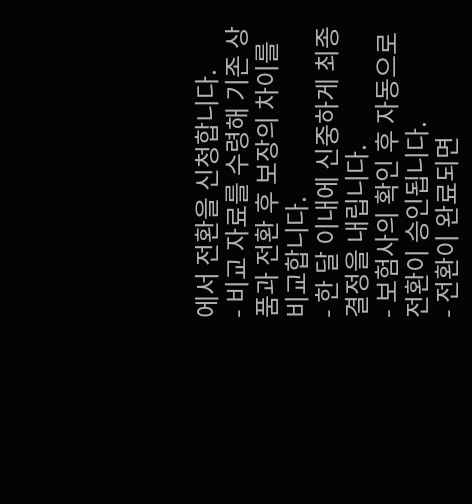에서 전환을 신청합니다.
- 비교 자료를 수령해 기존 상품과 전환 후 보장의 차이를 비교합니다.
- 한 달 이내에 신중하게 최종 결정을 내립니다.
- 보험사의 확인 후 자동으로 전환이 승인됩니다.
- 전환이 완료되면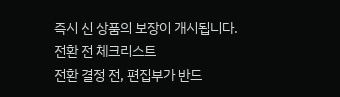즉시 신 상품의 보장이 개시됩니다.
전환 전 체크리스트
전환 결정 전, 편집부가 반드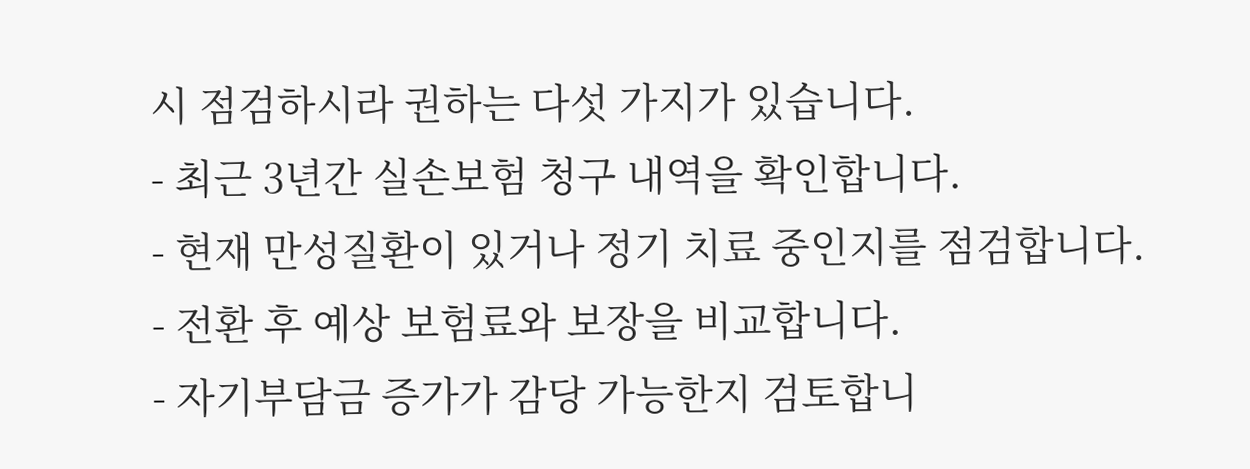시 점검하시라 권하는 다섯 가지가 있습니다.
- 최근 3년간 실손보험 청구 내역을 확인합니다.
- 현재 만성질환이 있거나 정기 치료 중인지를 점검합니다.
- 전환 후 예상 보험료와 보장을 비교합니다.
- 자기부담금 증가가 감당 가능한지 검토합니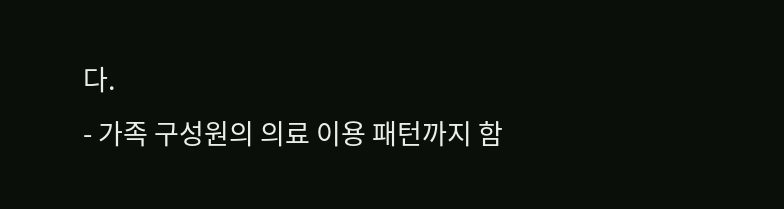다.
- 가족 구성원의 의료 이용 패턴까지 함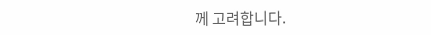께 고려합니다.